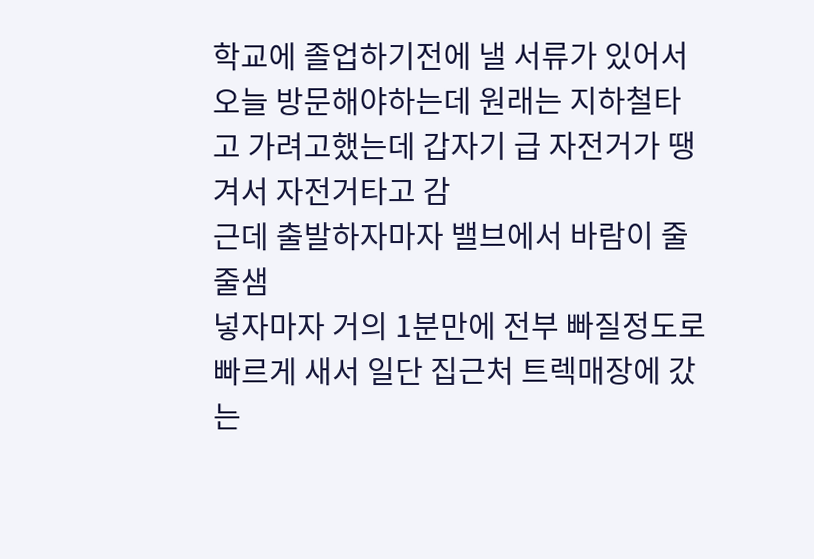학교에 졸업하기전에 낼 서류가 있어서 오늘 방문해야하는데 원래는 지하철타고 가려고했는데 갑자기 급 자전거가 땡겨서 자전거타고 감
근데 출발하자마자 밸브에서 바람이 줄줄샘
넣자마자 거의 1분만에 전부 빠질정도로 빠르게 새서 일단 집근처 트렉매장에 갔는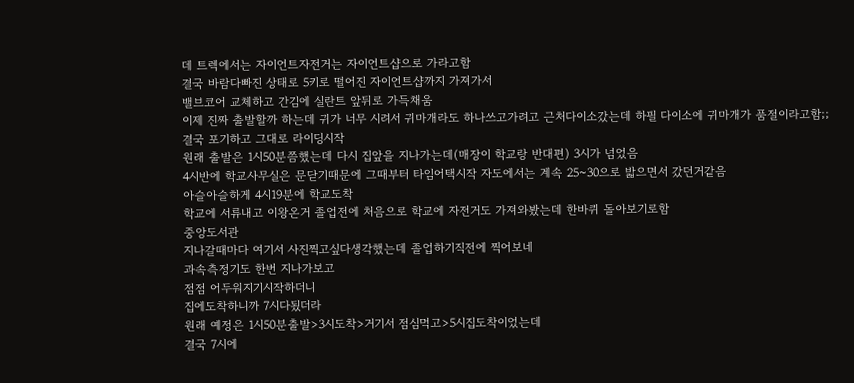데 트렉에서는 자이언트자전거는 자이언트샵으로 가라고함
결국 바람다빠진 상태로 5키로 떨어진 자이언트샵까지 가져가서
밸브코어 교체하고 간김에 실란트 앞뒤로 가득채움
이제 진짜 출발할까 하는데 귀가 너무 시려서 귀마개라도 하나쓰고가려고 근처다이소갔는데 하필 다이소에 귀마개가 품절이라고함;;
결국 포기하고 그대로 라이딩시작
원래 출발은 1시50분쯤했는데 다시 집앞을 지나가는데(매장이 학교랑 반대편) 3시가 넘었음
4시반에 학교사무실은 문닫기때문에 그때부터 타임어택시작 자도에서는 계속 25~30으로 밟으면서 갔던거같음
아슬아슬하게 4시19분에 학교도착
학교에 서류내고 이왕온거 졸업전에 처음으로 학교에 자전거도 가져와봤는데 한바퀴 돌아보기로함
중앙도서관
지나갈때마다 여기서 사진찍고싶다생각했는데 졸업하기직전에 찍어보네
과속측정기도 한번 지나가보고
점점 어두워지기시작하더니
집에도착하니까 7시다됬더라
원래 예정은 1시50분출발>3시도착>거기서 점심먹고>5시집도착이었는데
결국 7시에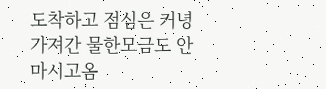도착하고 점심은 커녕 가져간 물한모금도 안마시고옴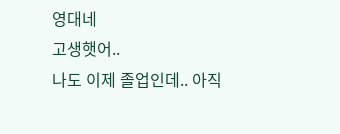영대네
고생햇어..
나도 이제 졸업인데.. 아직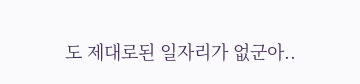도 제대로된 일자리가 없군아..